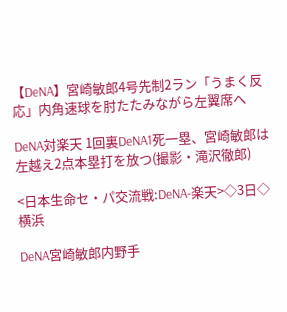【DeNA】宮崎敏郎4号先制2ラン「うまく反応」内角速球を肘たたみながら左翼席へ

DeNA対楽天 1回裏DeNA1死一塁、宮崎敏郎は左越え2点本塁打を放つ(撮影・滝沢徹郎)

<日本生命セ・パ交流戦:DeNA-楽天>◇3日◇横浜

DeNA宮崎敏郎内野手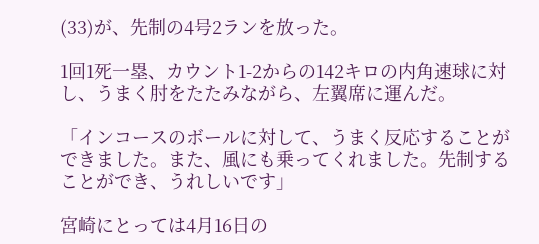(33)が、先制の4号2ランを放った。

1回1死一塁、カウント1-2からの142キロの内角速球に対し、うまく肘をたたみながら、左翼席に運んだ。

「インコースのボールに対して、うまく反応することができました。また、風にも乗ってくれました。先制することができ、うれしいです」

宮崎にとっては4月16日の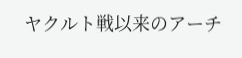ヤクルト戦以来のアーチ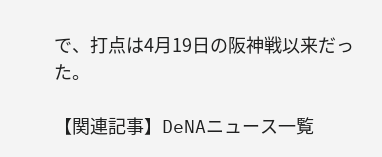で、打点は4月19日の阪神戦以来だった。

【関連記事】DeNAニュース一覧